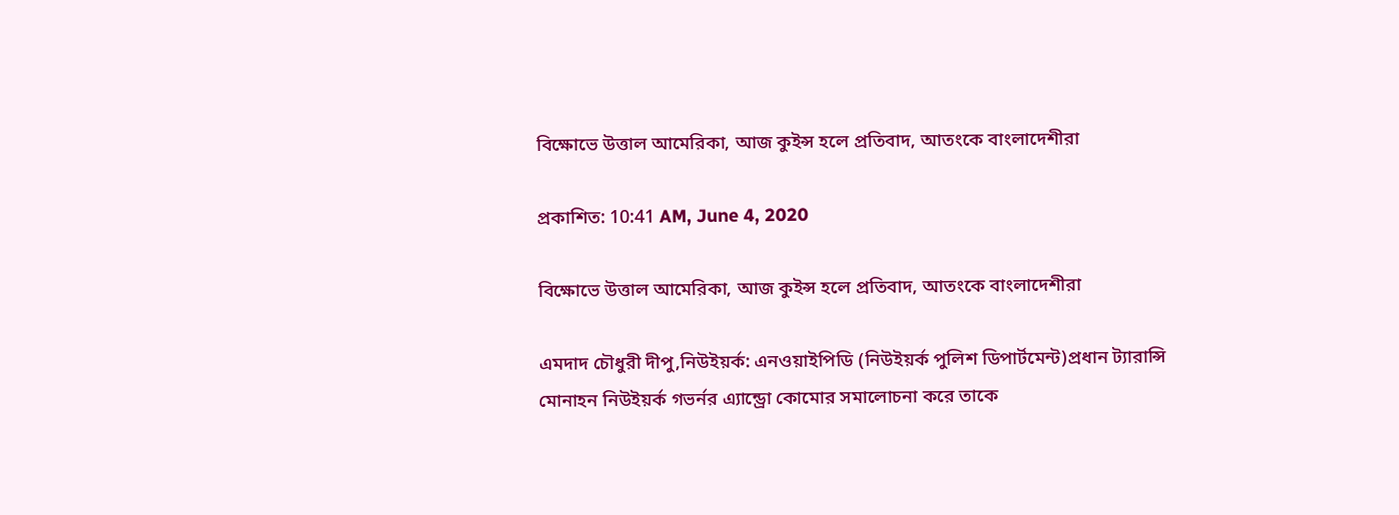বিক্ষোভে উত্তাল আমেরিকা, আজ কুইন্স হলে প্রতিবাদ, আতংকে বাংলাদেশীরা

প্রকাশিত: 10:41 AM, June 4, 2020

বিক্ষোভে উত্তাল আমেরিকা, আজ কুইন্স হলে প্রতিবাদ, আতংকে বাংলাদেশীরা

এমদাদ চৌধুরী দীপু,নিউইয়র্ক: এনওয়াইপিডি (নিউইয়র্ক পুলিশ ডিপার্টমেন্ট)প্রধান ট্যারান্সি মোনাহন নিউইয়র্ক গভর্নর এ্যান্ড্রো কোমোর সমালোচনা করে তাকে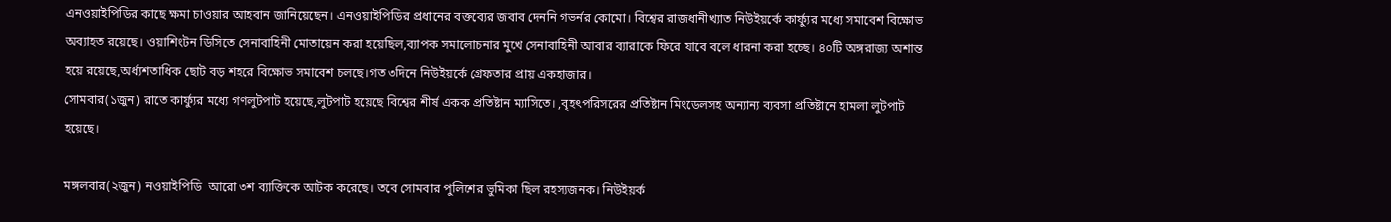এনওয়াইপিডির কাছে ক্ষমা চাওয়ার আহবান জানিয়েছেন। এনওয়াইপিডির প্রধানের বক্তব্যের জবাব দেননি গভর্নর কোমো। বিশ্বের রাজধানীখ্যাত নিউইয়র্কে কার্ফ্যুর মধ্যে সমাবেশ বিক্ষোভ অব্যাহত রয়েছে। ওয়াশিংটন ডিসিতে সেনাবাহিনী মোতায়েন করা হয়েছিল,ব্যাপক সমালোচনার মুখে সেনাবাহিনী আবার ব্যারাকে ফিরে যাবে বলে ধারনা করা হচ্ছে। ৪০টি অঙ্গরাজ্য অশান্ত হয়ে রয়েছে,অর্ধ্যশতাধিক ছোট বড় শহরে বিক্ষোভ সমাবেশ চলছে।গত ৩দিনে নিউইয়র্কে গ্রেফতার প্রায় একহাজার।
সোমবার(১জুন) রাতে কার্ফ্যুর মধ্যে গণলুটপাট হয়েছে,লুটপাট হয়েছে বিশ্বের শীর্ষ একক প্রতিষ্টান ম্যাসিতে। ,বৃহৎপরিসরের প্রতিষ্টান মিংডেলসহ অন্যান্য ব্যবসা প্রতিষ্টানে হামলা লুটপাট হয়েছে।

মঙ্গলবার(২জুন) নওয়াইপিডি  আরো ৩শ ব্যাক্তিকে আটক করেছে। তবে সোমবার পুলিশের ভুমিকা ছিল রহস্যজনক। নিউইয়র্ক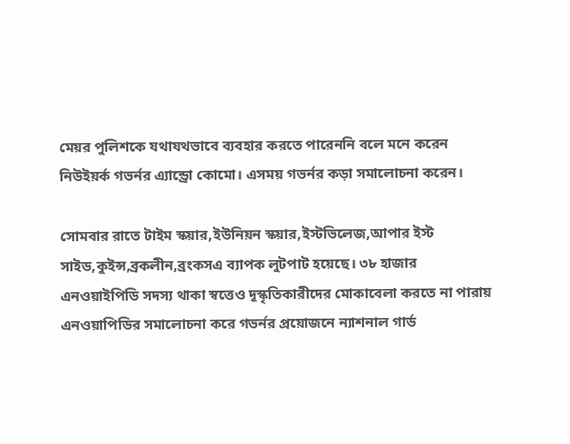মেয়র পুলিশকে যথাযথভাবে ব্যবহার করতে পারেননি বলে মনে করেন নিউইয়র্ক গভর্নর এ্যান্ড্রো কোমো। এসময় গভর্নর কড়া সমালোচনা করেন।

সোমবার রাতে টাইম স্কয়ার,ইউনিয়ন স্কয়ার,ইস্টভিলেজ,আপার ইস্ট সাইড,কুইন্স,ব্রকলীন,ব্রংকসএ ব্যাপক লুটপাট হয়েছে। ৩৮ হাজার এনওয়াইপিডি সদস্য থাকা স্বত্তেও দূস্কৃতিকারীদের মোকাবেলা করতে না পারায় এনওয়াপিডির সমালোচনা করে গভর্নর প্রয়োজনে ন্যাশনাল গার্ড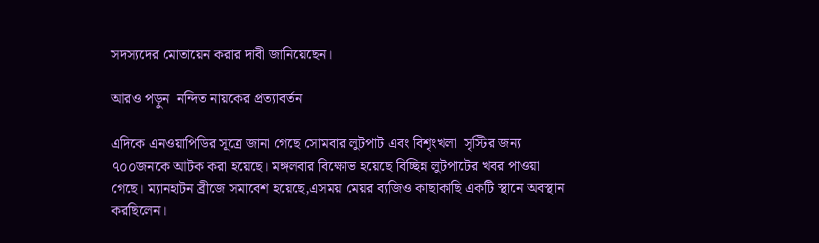সদস্যদের মোতায়েন করার দাবী জানিয়েছেন।

আরও পড়ুন  নন্দিত নায়কের প্রত্যাবর্তন

এদিকে এনওয়াপিডির সূত্রে জানা গেছে সোমবার লুটপাট এবং বিশৃংখলা  সৃস্টির জন্য ৭০০জনকে আটক করা হয়েছে। মঙ্গলবার বিক্ষোভ হয়েছে বিচ্ছিন্ন লুটপাটের খবর পাওয়া গেছে। ম্যানহাটন ব্রীজে সমাবেশ হয়েছে,এসময় মেয়র ব্যজিও কাছাকাছি একটি স্থানে অবস্থান করছিলেন।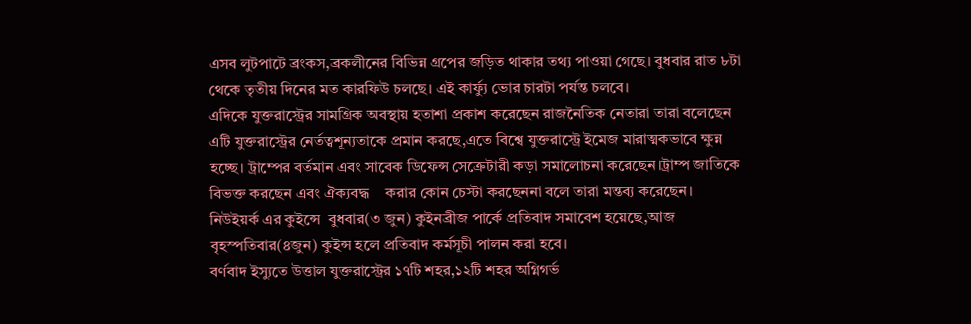এসব লুটপাটে ব্রংকস,ব্রকলীনের বিভিন্ন গ্রপের জড়িত থাকার তথ্য পাওয়া গেছে। বুধবার রাত ৮টা থেকে তৃতীয় দিনের মত কারফিউ চলছে। এই কার্ফ্যু ভোর চারটা পর্যন্ত চলবে।
এদিকে যুক্তরাস্ট্রের সামগ্রিক অবস্থায় হতাশা প্রকাশ করেছেন রাজনৈতিক নেতারা তারা বলেছেন এটি যুক্তরাস্ট্রের নের্তত্বশূন্যতাকে প্রমান করছে,এতে বিশ্বে যুক্তরাস্ট্রে ইমেজ মারাত্মকভাবে ক্ষুন্ন হচ্ছে। ট্রাম্পের বর্তমান এবং সাবেক ডিফেন্স সেক্রেটারী কড়া সমালোচনা করেছেন।ট্রাম্প জাতিকে বিভক্ত করছেন এবং ঐক্যবদ্ধ    করার কোন চেস্টা করছেননা বলে তারা মন্তব্য করেছেন।
নিউইয়র্ক এর কুইন্সে  বুধবার(৩ জুন) কুইনব্রীজ পার্কে প্রতিবাদ সমাবেশ হয়েছে,আজ বৃহস্পতিবার(৪জুন) কুইন্স হলে প্রতিবাদ কর্মসূচী পালন করা হবে।
বর্ণবাদ ইস্যুতে উত্তাল যুক্তরাস্ট্রের ১৭টি শহর,১২টি শহর অগ্নিগর্ভ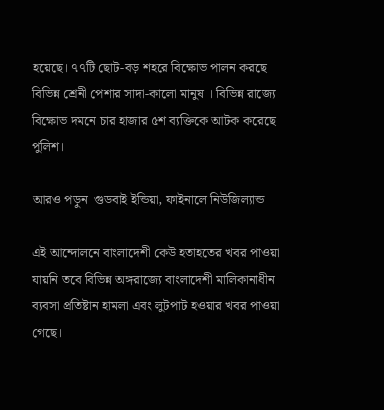হয়েছে। ৭৭টি ছোট-বড় শহরে বিক্ষোভ পালন করছে বিভিন্ন শ্রেনী পেশার সাদা-কালো মানুষ । বিভিন্ন রাজ্যে বিক্ষোভ দমনে চার হাজার ৫শ ব্যক্তিকে আটক করেছে পুলিশ।

আরও পড়ুন  গুডবাই ইন্ডিয়া, ফাইনালে নিউজিল্যান্ড

এই আন্দোলনে বাংলাদেশী কেউ হতাহতের খবর পাওয়া যায়নি তবে বিভিন্ন অঙ্গরাজ্যে বাংলাদেশী মালিকানাধীন ব্যবসা প্রতিষ্টান হামলা এবং লুটপাট হওয়ার খবর পাওয়া গেছে।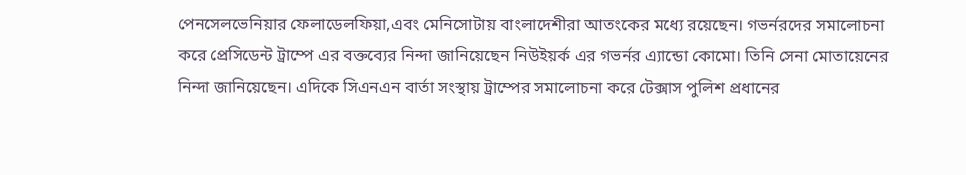পেনসেলভেনিয়ার ফেলাডেলফিয়া,এবং মেনিসোটায় বাংলাদেশীরা আতংকের মধ্যে রয়েছেন। গভর্নরদের সমালোচনা করে প্রেসিডেন্ট ট্রাম্পে এর বক্তব্যের নিন্দা জানিয়েছেন নিউইয়র্ক এর গভর্নর এ্যান্ডো কোমো। তিনি সেনা মোতায়েনের নিন্দা জানিয়েছেন। এদিকে সিএনএন বার্তা সংস্থায় ট্রাম্পের সমালোচনা করে টেক্সাস পুলিশ প্রধানের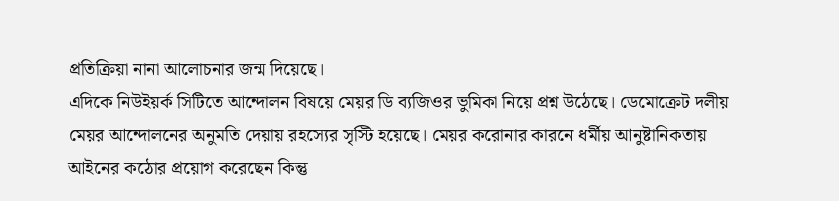প্রতিক্রিয়া নানা আলোচনার জন্ম দিয়েছে।
এদিকে নিউইয়র্ক সিটিতে আন্দোলন বিষয়ে মেয়র ডি ব্যজিওর ভুমিকা নিয়ে প্রশ্ন উঠেছে। ডেমোক্রেট দলীয় মেয়র আন্দোলনের অনুমতি দেয়ায় রহস্যের সৃস্টি হয়েছে। মেয়র করোনার কারনে ধর্মীয় আনুষ্টানিকতায় আইনের কঠোর প্রয়োগ করেছেন কিন্তু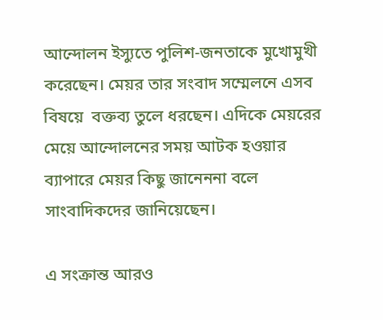আন্দোলন ইস্যুতে পুলিশ-জনতাকে মুখোমুখী করেছেন। মেয়র তার সংবাদ সম্মেলনে এসব বিষয়ে  বক্তব্য তুলে ধরছেন। এদিকে মেয়রের মেয়ে আন্দোলনের সময় আটক হওয়ার ব্যাপারে মেয়র কিছু জানেননা বলে সাংবাদিকদের জানিয়েছেন।

এ সংক্রান্ত আরও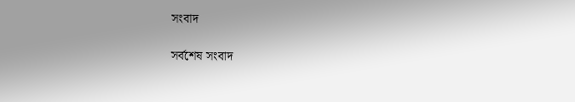সংবাদ

সর্বশেষ সংবাদ